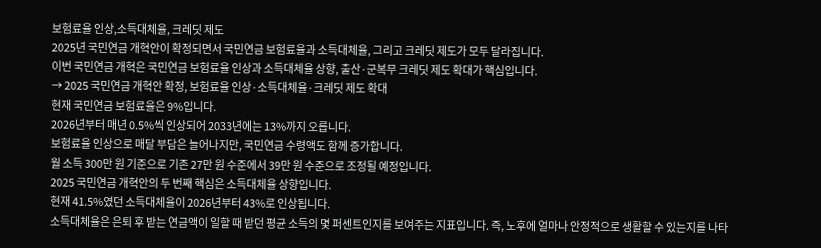보험료율 인상,소득대체율, 크레딧 제도
2025년 국민연금 개혁안이 확정되면서 국민연금 보험료율과 소득대체율, 그리고 크레딧 제도가 모두 달라집니다.
이번 국민연금 개혁은 국민연금 보험료율 인상과 소득대체율 상향, 출산·군복무 크레딧 제도 확대가 핵심입니다.
→ 2025 국민연금 개혁안 확정, 보험료율 인상·소득대체율·크레딧 제도 확대
현재 국민연금 보험료율은 9%입니다.
2026년부터 매년 0.5%씩 인상되어 2033년에는 13%까지 오릅니다.
보험료율 인상으로 매달 부담은 늘어나지만, 국민연금 수령액도 함께 증가합니다.
월 소득 300만 원 기준으로 기존 27만 원 수준에서 39만 원 수준으로 조정될 예정입니다.
2025 국민연금 개혁안의 두 번째 핵심은 소득대체율 상향입니다.
현재 41.5%였던 소득대체율이 2026년부터 43%로 인상됩니다.
소득대체율은 은퇴 후 받는 연금액이 일할 때 받던 평균 소득의 몇 퍼센트인지를 보여주는 지표입니다. 즉, 노후에 얼마나 안정적으로 생활할 수 있는지를 나타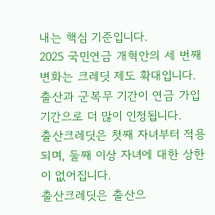내는 핵심 기준입니다.
2025 국민연금 개혁안의 세 번째 변화는 크레딧 제도 확대입니다.
출산과 군복무 기간이 연금 가입기간으로 더 많이 인정됩니다.
출산크레딧은 첫째 자녀부터 적용되며, 둘째 이상 자녀에 대한 상한이 없어집니다.
출산크레딧은 출산으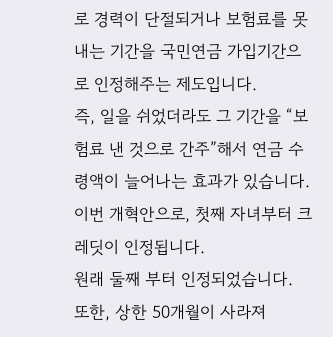로 경력이 단절되거나 보험료를 못 내는 기간을 국민연금 가입기간으로 인정해주는 제도입니다.
즉, 일을 쉬었더라도 그 기간을 “보험료 낸 것으로 간주”해서 연금 수령액이 늘어나는 효과가 있습니다.
이번 개혁안으로, 첫째 자녀부터 크레딧이 인정됩니다.
원래 둘째 부터 인정되었습니다.
또한, 상한 50개월이 사라져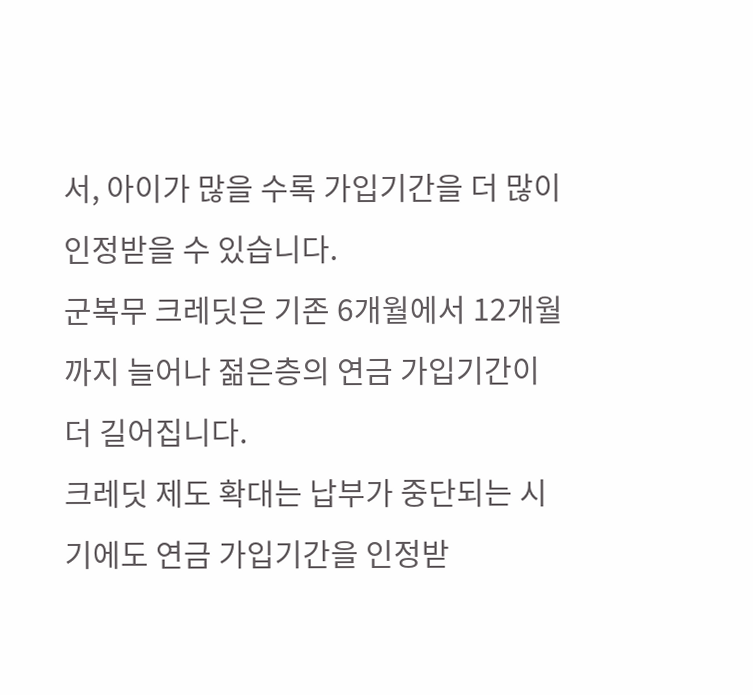서, 아이가 많을 수록 가입기간을 더 많이 인정받을 수 있습니다.
군복무 크레딧은 기존 6개월에서 12개월까지 늘어나 젊은층의 연금 가입기간이 더 길어집니다.
크레딧 제도 확대는 납부가 중단되는 시기에도 연금 가입기간을 인정받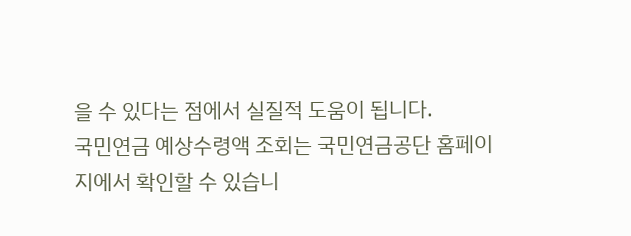을 수 있다는 점에서 실질적 도움이 됩니다.
국민연금 예상수령액 조회는 국민연금공단 홈페이지에서 확인할 수 있습니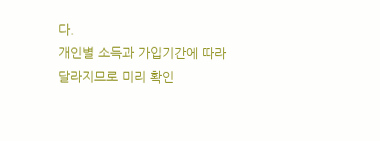다.
개인별 소득과 가입기간에 따라 달라지므로 미리 확인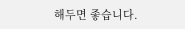해두면 좋습니다.